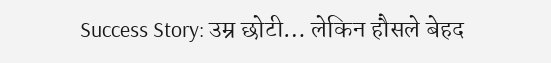Success Story: उम्र छोटी… लेकिन हौसले बेहद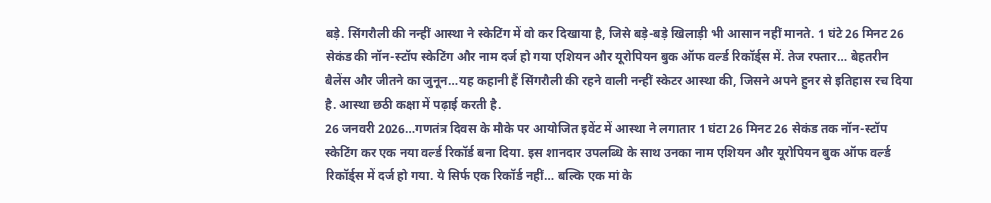बड़े. सिंगरौली की नन्हीं आस्था ने स्केटिंग में वो कर दिखाया है, जिसे बड़े-बड़े खिलाड़ी भी आसान नहीं मानते. 1 घंटे 26 मिनट 26 सेकंड की नॉन-स्टॉप स्केटिंग और नाम दर्ज हो गया एशियन और यूरोपियन बुक ऑफ वर्ल्ड रिकॉर्ड्स में. तेज रफ्तार… बेहतरीन बैलेंस और जीतने का जुनून…यह कहानी हैं सिंगरौली की रहने वाली नन्हीं स्केटर आस्था की, जिसने अपने हुनर से इतिहास रच दिया है. आस्था छठी कक्षा में पढ़ाई करती है.
26 जनवरी 2026…गणतंत्र दिवस के मौके पर आयोजित इवेंट में आस्था ने लगातार 1 घंटा 26 मिनट 26 सेकंड तक नॉन-स्टॉप स्केटिंग कर एक नया वर्ल्ड रिकॉर्ड बना दिया. इस शानदार उपलब्धि के साथ उनका नाम एशियन और यूरोपियन बुक ऑफ वर्ल्ड रिकॉर्ड्स में दर्ज हो गया. ये सिर्फ एक रिकॉर्ड नहीं… बल्कि एक मां के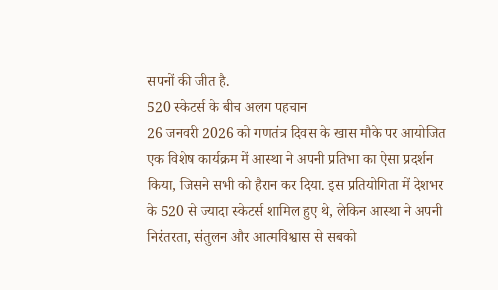सपनों की जीत है.
520 स्केटर्स के बीच अलग पहचान
26 जनवरी 2026 को गणतंत्र दिवस के खास मौके पर आयोजित एक विशेष कार्यक्रम में आस्था ने अपनी प्रतिभा का ऐसा प्रदर्शन किया, जिसने सभी को हैरान कर दिया. इस प्रतियोगिता में देशभर के 520 से ज्यादा स्केटर्स शामिल हुए थे, लेकिन आस्था ने अपनी निरंतरता, संतुलन और आत्मविश्वास से सबको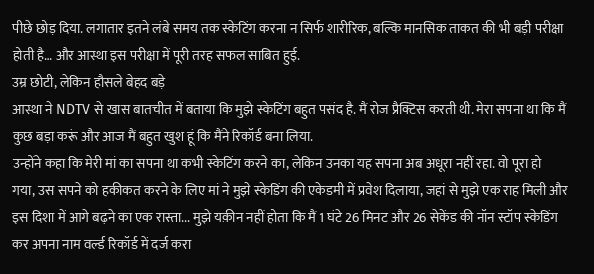पीछे छोड़ दिया. लगातार इतने लंबे समय तक स्केटिंग करना न सिर्फ शारीरिक, बल्कि मानसिक ताकत की भी बड़ी परीक्षा होती है… और आस्था इस परीक्षा में पूरी तरह सफल साबित हुई.
उम्र छोटी, लेकिन हौसले बेहद बड़े
आस्था ने NDTV से खास बातचीत में बताया कि मुझे स्केटिंग बहुत पसंद है. मैं रोज प्रैक्टिस करती थी. मेरा सपना था कि मैं कुछ बड़ा करूं और आज मैं बहुत खुश हूं कि मैंने रिकॉर्ड बना लिया.
उन्होंने कहा कि मेरी मां का सपना था कभी स्केटिंग करने का, लेकिन उनका यह सपना अब अधूरा नहीं रहा. वो पूरा हो गया, उस सपने को हकीकत करने के लिए मां ने मुझे स्केडिंग की एकेडमी में प्रवेश दिलाया, जहां से मुझे एक राह मिली और इस दिशा में आगे बढ़ने का एक रास्ता... मुझे यक़ीन नहीं होता कि मैं 1 घंटे 26 मिनट और 26 सेकेंड की नॉन स्टॉप स्केडिंग कर अपना नाम वर्ल्ड रिकॉर्ड में दर्ज करा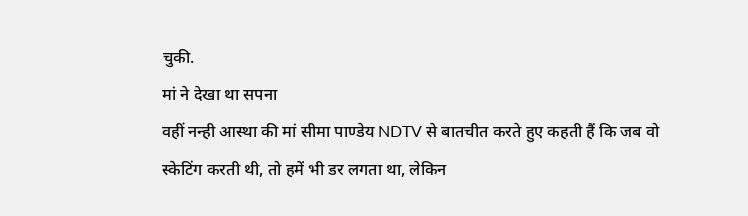चुकी.
मां ने देखा था सपना
वहीं नन्ही आस्था की मां सीमा पाण्डेय NDTV से बातचीत करते हुए कहती हैं कि जब वो स्केटिंग करती थी, तो हमें भी डर लगता था, लेकिन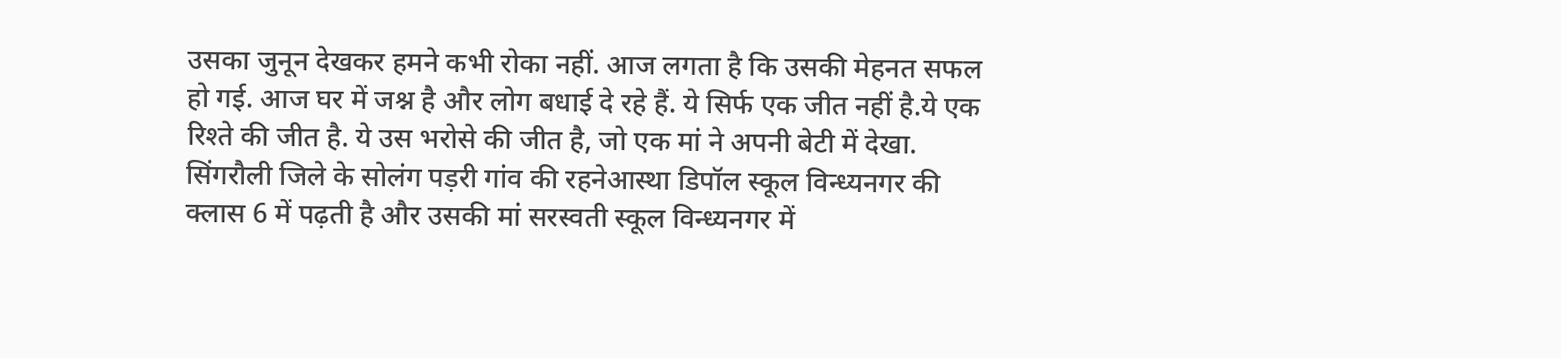उसका जुनून देखकर हमने कभी रोका नहीं. आज लगता है कि उसकी मेहनत सफल हो गई. आज घर में जश्न है और लोग बधाई दे रहे हैं. ये सिर्फ एक जीत नहीं है.ये एक रिश्ते की जीत है. ये उस भरोसे की जीत है, जो एक मां ने अपनी बेटी में देखा.
सिंगरौली जिले के सोलंग पड़री गांव की रहनेआस्था डिपॉल स्कूल विन्ध्यनगर की क्लास 6 में पढ़ती है और उसकी मां सरस्वती स्कूल विन्ध्यनगर में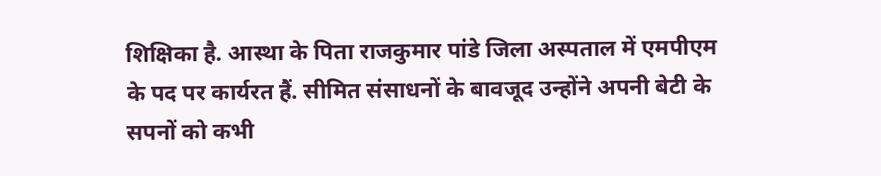शिक्षिका है. आस्था के पिता राजकुमार पांडे जिला अस्पताल में एमपीएम के पद पर कार्यरत हैं. सीमित संसाधनों के बावजूद उन्होंने अपनी बेटी के सपनों को कभी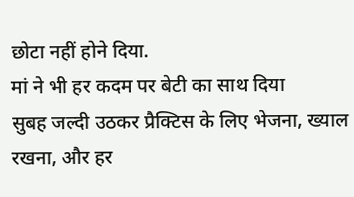छोटा नहीं होने दिया.
मां ने भी हर कदम पर बेटी का साथ दिया
सुबह जल्दी उठकर प्रैक्टिस के लिए भेजना, ख्याल रखना, और हर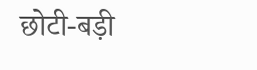छोटी-बड़ी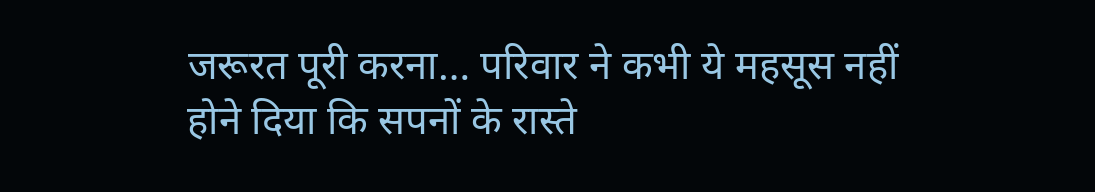जरूरत पूरी करना… परिवार ने कभी ये महसूस नहीं होने दिया कि सपनों के रास्ते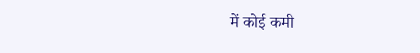में कोई कमी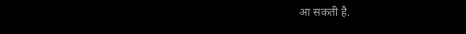आ सकती है.